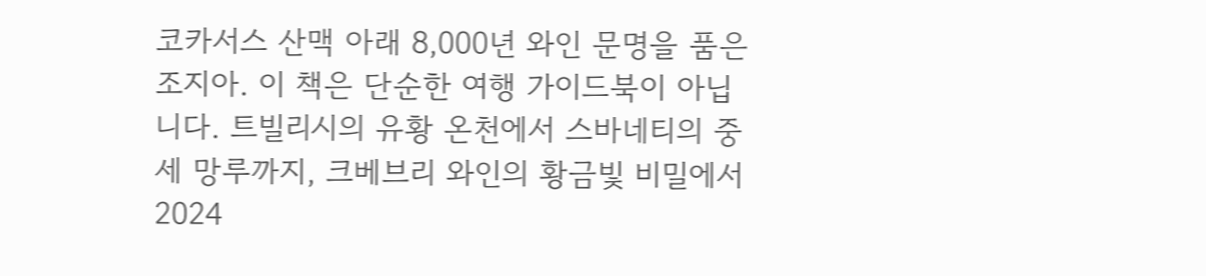코카서스 산맥 아래 8,000년 와인 문명을 품은 조지아. 이 책은 단순한 여행 가이드북이 아닙니다. 트빌리시의 유황 온천에서 스바네티의 중세 망루까지, 크베브리 와인의 황금빛 비밀에서 2024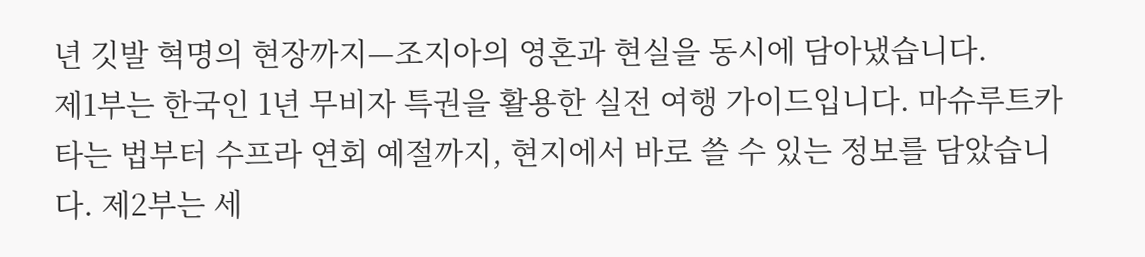년 깃발 혁명의 현장까지—조지아의 영혼과 현실을 동시에 담아냈습니다.
제1부는 한국인 1년 무비자 특권을 활용한 실전 여행 가이드입니다. 마슈루트카 타는 법부터 수프라 연회 예절까지, 현지에서 바로 쓸 수 있는 정보를 담았습니다. 제2부는 세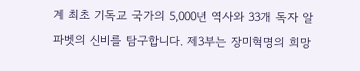계 최초 기독교 국가의 5,000년 역사와 33개 독자 알파벳의 신비를 탐구합니다. 제3부는 장미혁명의 희망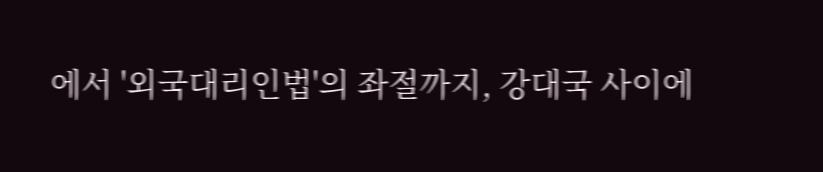에서 '외국대리인법'의 좌절까지, 강대국 사이에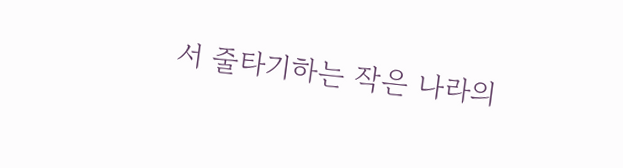서 줄타기하는 작은 나라의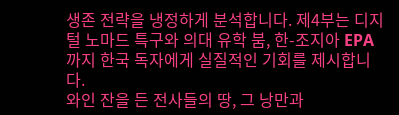생존 전략을 냉정하게 분석합니다. 제4부는 디지털 노마드 특구와 의대 유학 붐, 한-조지아 EPA까지 한국 독자에게 실질적인 기회를 제시합니다.
와인 잔을 든 전사들의 땅, 그 낭만과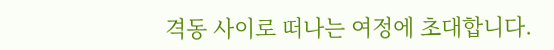격동 사이로 떠나는 여정에 초대합니다.